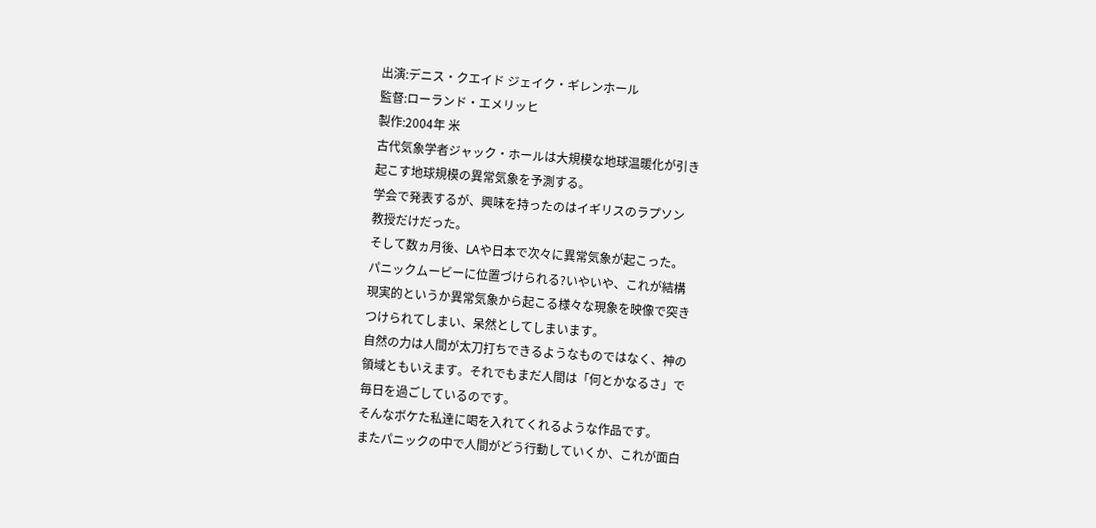出演:デニス・クエイド ジェイク・ギレンホール
監督:ローランド・エメリッヒ
製作:2004年 米
古代気象学者ジャック・ホールは大規模な地球温暖化が引き
起こす地球規模の異常気象を予測する。
学会で発表するが、興味を持ったのはイギリスのラプソン
教授だけだった。
そして数ヵ月後、LAや日本で次々に異常気象が起こった。
パニックムービーに位置づけられる?いやいや、これが結構
現実的というか異常気象から起こる様々な現象を映像で突き
つけられてしまい、呆然としてしまいます。
自然の力は人間が太刀打ちできるようなものではなく、神の
領域ともいえます。それでもまだ人間は「何とかなるさ」で
毎日を過ごしているのです。
そんなボケた私達に喝を入れてくれるような作品です。
またパニックの中で人間がどう行動していくか、これが面白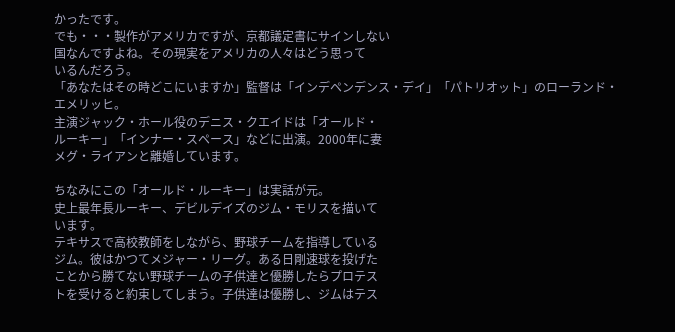かったです。
でも・・・製作がアメリカですが、京都議定書にサインしない
国なんですよね。その現実をアメリカの人々はどう思って
いるんだろう。
「あなたはその時どこにいますか」監督は「インデペンデンス・デイ」「パトリオット」のローランド・
エメリッヒ。
主演ジャック・ホール役のデニス・クエイドは「オールド・
ルーキー」「インナー・スペース」などに出演。2000年に妻
メグ・ライアンと離婚しています。

ちなみにこの「オールド・ルーキー」は実話が元。
史上最年長ルーキー、デビルデイズのジム・モリスを描いて
います。
テキサスで高校教師をしながら、野球チームを指導している
ジム。彼はかつてメジャー・リーグ。ある日剛速球を投げた
ことから勝てない野球チームの子供達と優勝したらプロテス
トを受けると約束してしまう。子供達は優勝し、ジムはテス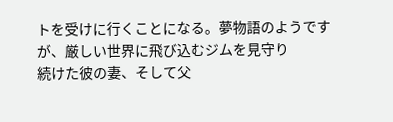トを受けに行くことになる。夢物語のようですが、厳しい世界に飛び込むジムを見守り
続けた彼の妻、そして父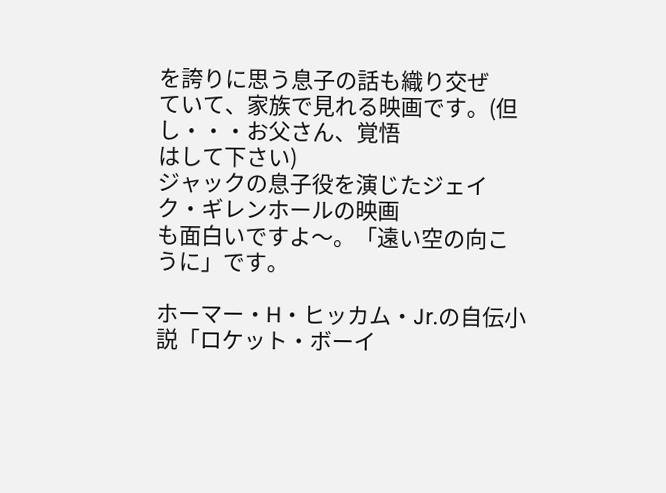を誇りに思う息子の話も織り交ぜ
ていて、家族で見れる映画です。(但し・・・お父さん、覚悟
はして下さい)
ジャックの息子役を演じたジェイク・ギレンホールの映画
も面白いですよ〜。「遠い空の向こうに」です。

ホーマー・H・ヒッカム・Jr.の自伝小説「ロケット・ボーイ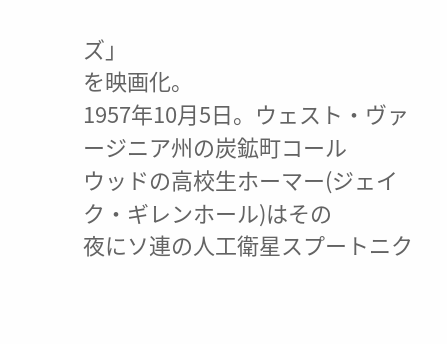ズ」
を映画化。
1957年10月5日。ウェスト・ヴァージニア州の炭鉱町コール
ウッドの高校生ホーマー(ジェイク・ギレンホール)はその
夜にソ連の人工衛星スプートニク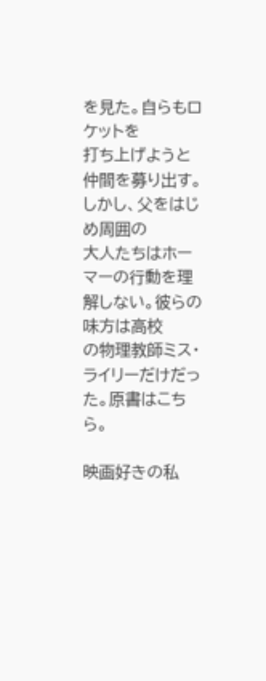を見た。自らもロケットを
打ち上げようと仲間を募り出す。しかし、父をはじめ周囲の
大人たちはホーマーの行動を理解しない。彼らの味方は高校
の物理教師ミス・ライリーだけだった。原書はこちら。

映画好きの私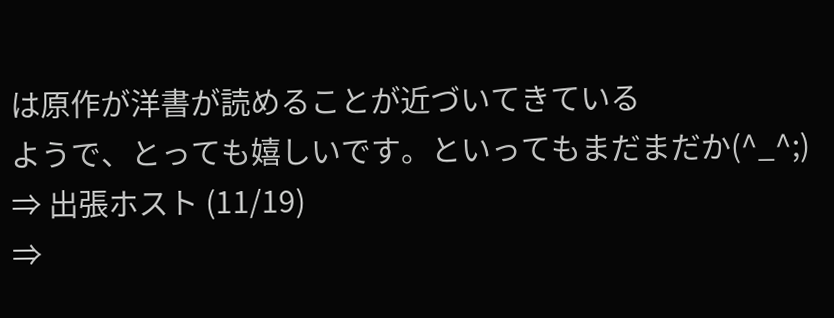は原作が洋書が読めることが近づいてきている
ようで、とっても嬉しいです。といってもまだまだか(^_^;)
⇒ 出張ホスト (11/19)
⇒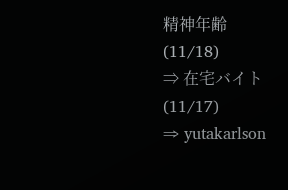精神年齢 (11/18)
⇒ 在宅バイト (11/17)
⇒ yutakarlson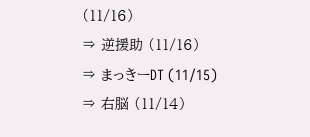(11/16)
⇒ 逆援助 (11/16)
⇒ まっきーDT (11/15)
⇒ 右脳 (11/14)